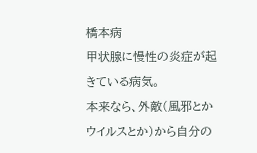橋本病
甲状腺に慢性の炎症が起きている病気。
本来なら、外敵(風邪とかウイルスとか)から自分の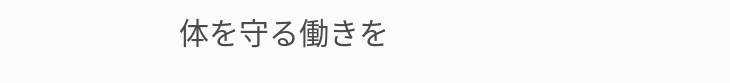体を守る働きを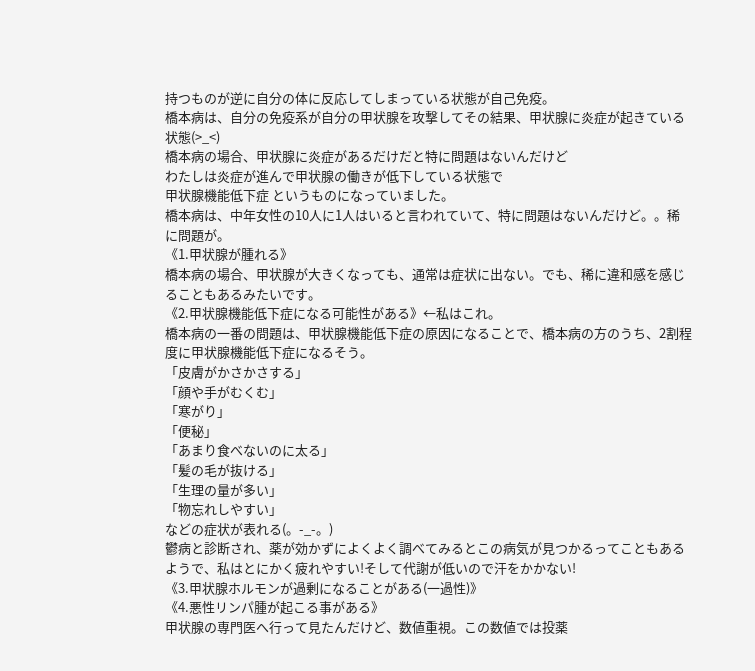持つものが逆に自分の体に反応してしまっている状態が自己免疫。
橋本病は、自分の免疫系が自分の甲状腺を攻撃してその結果、甲状腺に炎症が起きている状態(>_<)
橋本病の場合、甲状腺に炎症があるだけだと特に問題はないんだけど
わたしは炎症が進んで甲状腺の働きが低下している状態で
甲状腺機能低下症 というものになっていました。
橋本病は、中年女性の10人に1人はいると言われていて、特に問題はないんだけど。。稀に問題が。
《1.甲状腺が腫れる》
橋本病の場合、甲状腺が大きくなっても、通常は症状に出ない。でも、稀に違和感を感じることもあるみたいです。
《2.甲状腺機能低下症になる可能性がある》←私はこれ。
橋本病の一番の問題は、甲状腺機能低下症の原因になることで、橋本病の方のうち、2割程度に甲状腺機能低下症になるそう。
「皮膚がかさかさする」
「顔や手がむくむ」
「寒がり」
「便秘」
「あまり食べないのに太る」
「髪の毛が抜ける」
「生理の量が多い」
「物忘れしやすい」
などの症状が表れる(。-_-。)
鬱病と診断され、薬が効かずによくよく調べてみるとこの病気が見つかるってこともあるようで、私はとにかく疲れやすい!そして代謝が低いので汗をかかない!
《3.甲状腺ホルモンが過剰になることがある(一過性)》
《4.悪性リンパ腫が起こる事がある》
甲状腺の専門医へ行って見たんだけど、数値重視。この数値では投薬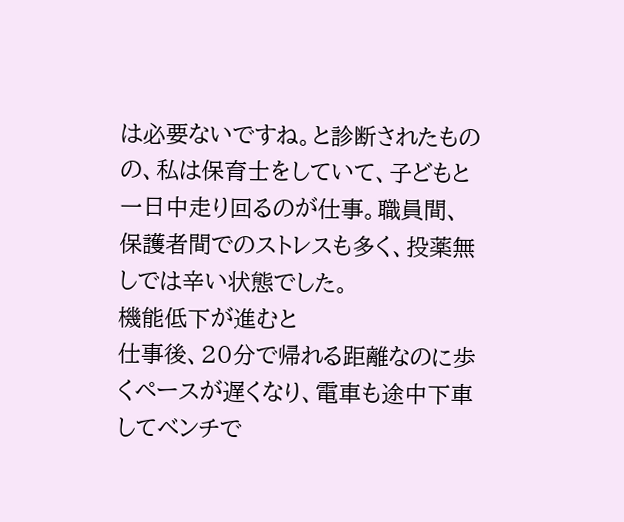は必要ないですね。と診断されたものの、私は保育士をしていて、子どもと一日中走り回るのが仕事。職員間、保護者間でのストレスも多く、投薬無しでは辛い状態でした。
機能低下が進むと
仕事後、20分で帰れる距離なのに歩くペースが遅くなり、電車も途中下車してベンチで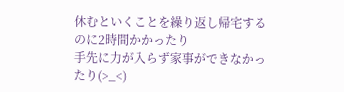休むといくことを繰り返し帰宅するのに2時間かかったり
手先に力が入らず家事ができなかったり(>_<)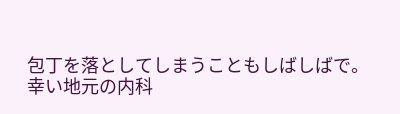包丁を落としてしまうこともしばしばで。
幸い地元の内科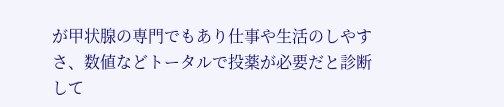が甲状腺の専門でもあり仕事や生活のしやすさ、数値などトータルで投薬が必要だと診断して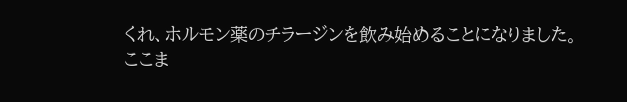くれ、ホルモン薬のチラージンを飲み始めることになりました。
ここま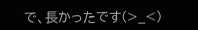で、長かったです(>_<)